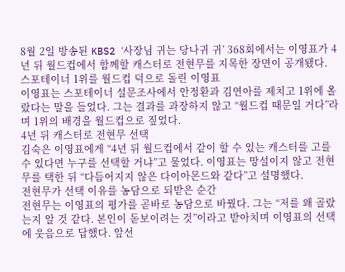8월 2일 방송된 KBS2 ‘사장님 귀는 당나귀 귀’ 368회에서는 이영표가 4년 뒤 월드컵에서 함께할 캐스터로 전현무를 지목한 장면이 공개됐다.
스포테이너 1위를 월드컵 덕으로 돌린 이영표
이영표는 스포테이너 설문조사에서 안정환과 김연아를 제치고 1위에 올랐다는 말을 들었다. 그는 결과를 과장하지 않고 “월드컵 때문일 거다”라며 1위의 배경을 월드컵으로 짚었다.
4년 뒤 캐스터로 전현무 선택
김숙은 이영표에게 “4년 뒤 월드컵에서 같이 할 수 있는 캐스터를 고를 수 있다면 누구를 선택할 거냐”고 물었다. 이영표는 망설이지 않고 전현무를 택한 뒤 “다듬어지지 않은 다이아몬드와 같다”고 설명했다.
전현무가 선택 이유를 농담으로 되받은 순간
전현무는 이영표의 평가를 곧바로 농담으로 바꿨다. 그는 “저를 왜 골랐는지 알 것 같다. 본인이 돋보이려는 것”이라고 받아치며 이영표의 선택에 웃음으로 답했다. 앞선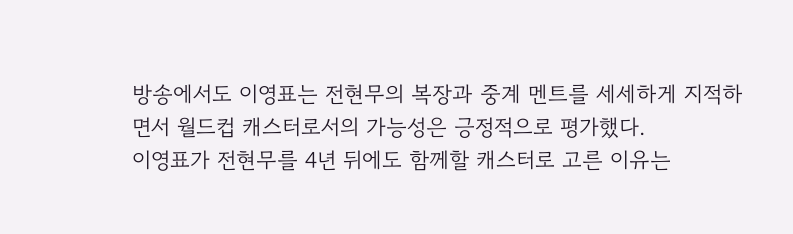방송에서도 이영표는 전현무의 복장과 중계 멘트를 세세하게 지적하면서 월드컵 캐스터로서의 가능성은 긍정적으로 평가했다.
이영표가 전현무를 4년 뒤에도 함께할 캐스터로 고른 이유는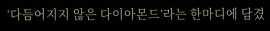‘다듬어지지 않은 다이아몬드’라는 한마디에 담겼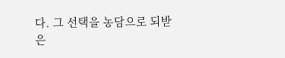다. 그 선택을 농담으로 되받은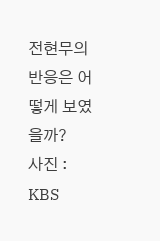전현무의 반응은 어떻게 보였을까?
사진 : KBS